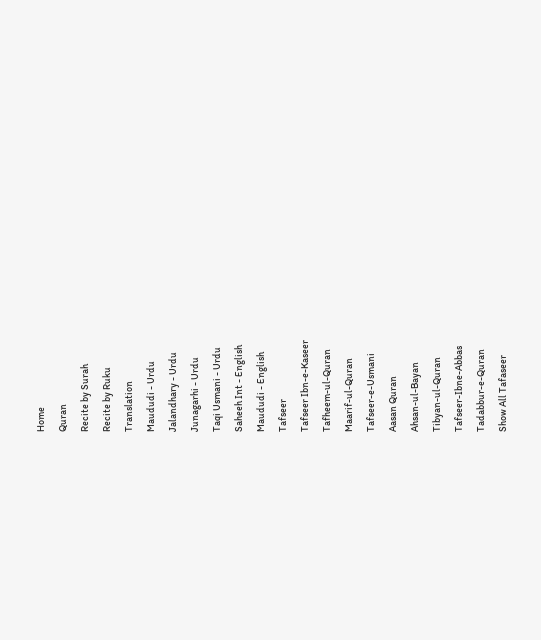Home
Quran
Recite by Surah
Recite by Ruku
Translation
Maududi - Urdu
Jalandhary - Urdu
Junagarhi - Urdu
Taqi Usmani - Urdu
Saheeh Int - English
Maududi - English
Tafseer
Tafseer Ibn-e-Kaseer
Tafheem-ul-Quran
Maarif-ul-Quran
Tafseer-e-Usmani
Aasan Quran
Ahsan-ul-Bayan
Tibyan-ul-Quran
Tafseer-Ibne-Abbas
Tadabbur-e-Quran
Show All Tafaseer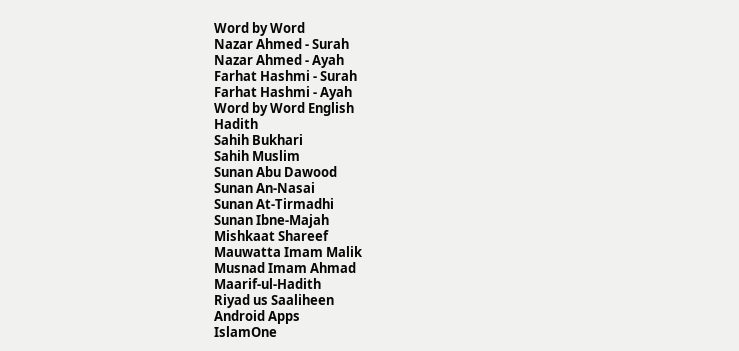Word by Word
Nazar Ahmed - Surah
Nazar Ahmed - Ayah
Farhat Hashmi - Surah
Farhat Hashmi - Ayah
Word by Word English
Hadith
Sahih Bukhari
Sahih Muslim
Sunan Abu Dawood
Sunan An-Nasai
Sunan At-Tirmadhi
Sunan Ibne-Majah
Mishkaat Shareef
Mauwatta Imam Malik
Musnad Imam Ahmad
Maarif-ul-Hadith
Riyad us Saaliheen
Android Apps
IslamOne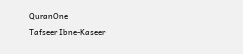QuranOne
Tafseer Ibne-Kaseer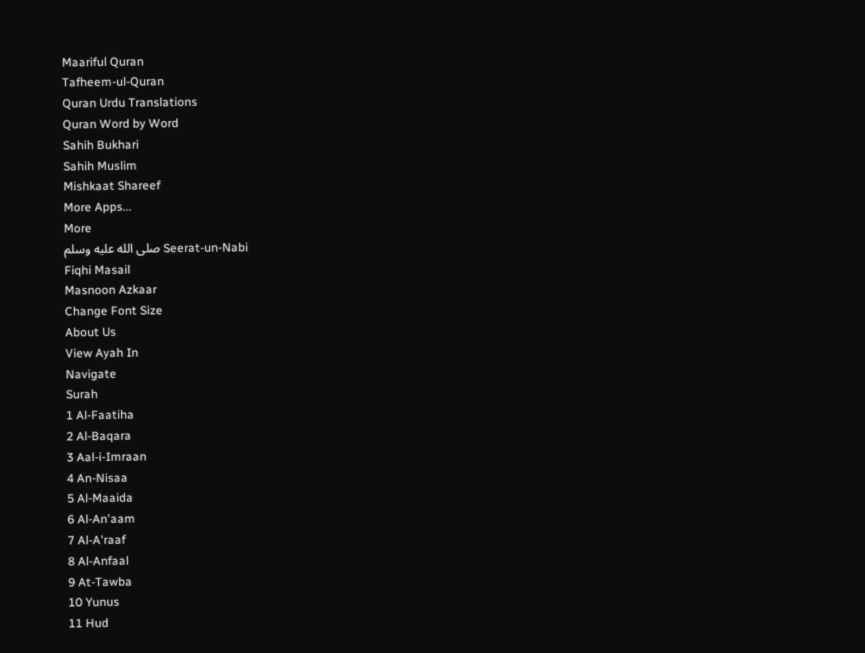Maariful Quran
Tafheem-ul-Quran
Quran Urdu Translations
Quran Word by Word
Sahih Bukhari
Sahih Muslim
Mishkaat Shareef
More Apps...
More
Seerat-un-Nabi صلى الله عليه وسلم
Fiqhi Masail
Masnoon Azkaar
Change Font Size
About Us
View Ayah In
Navigate
Surah
1 Al-Faatiha
2 Al-Baqara
3 Aal-i-Imraan
4 An-Nisaa
5 Al-Maaida
6 Al-An'aam
7 Al-A'raaf
8 Al-Anfaal
9 At-Tawba
10 Yunus
11 Hud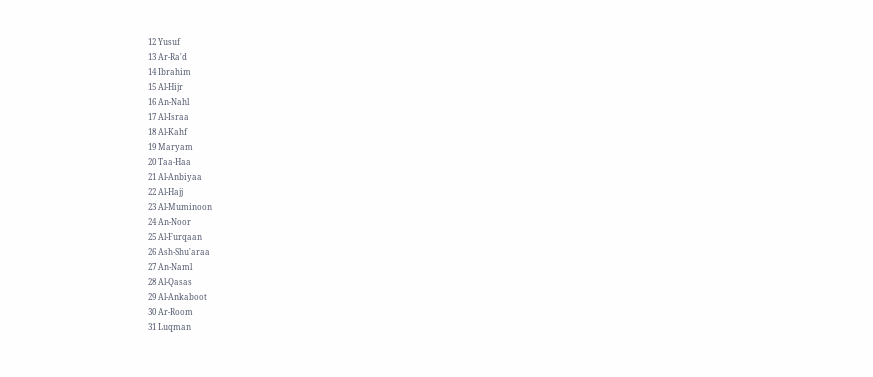12 Yusuf
13 Ar-Ra'd
14 Ibrahim
15 Al-Hijr
16 An-Nahl
17 Al-Israa
18 Al-Kahf
19 Maryam
20 Taa-Haa
21 Al-Anbiyaa
22 Al-Hajj
23 Al-Muminoon
24 An-Noor
25 Al-Furqaan
26 Ash-Shu'araa
27 An-Naml
28 Al-Qasas
29 Al-Ankaboot
30 Ar-Room
31 Luqman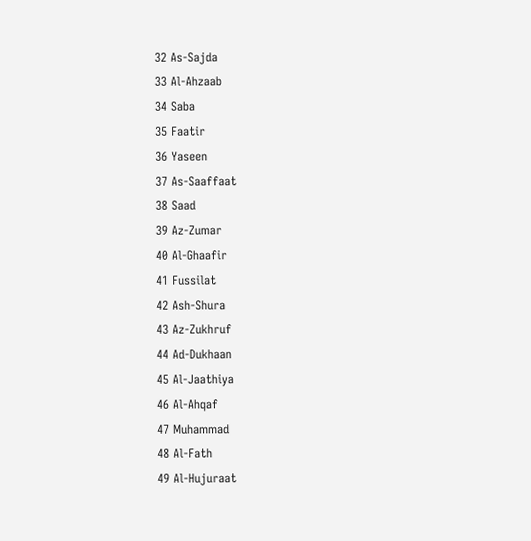32 As-Sajda
33 Al-Ahzaab
34 Saba
35 Faatir
36 Yaseen
37 As-Saaffaat
38 Saad
39 Az-Zumar
40 Al-Ghaafir
41 Fussilat
42 Ash-Shura
43 Az-Zukhruf
44 Ad-Dukhaan
45 Al-Jaathiya
46 Al-Ahqaf
47 Muhammad
48 Al-Fath
49 Al-Hujuraat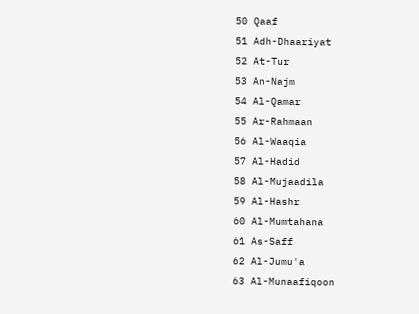50 Qaaf
51 Adh-Dhaariyat
52 At-Tur
53 An-Najm
54 Al-Qamar
55 Ar-Rahmaan
56 Al-Waaqia
57 Al-Hadid
58 Al-Mujaadila
59 Al-Hashr
60 Al-Mumtahana
61 As-Saff
62 Al-Jumu'a
63 Al-Munaafiqoon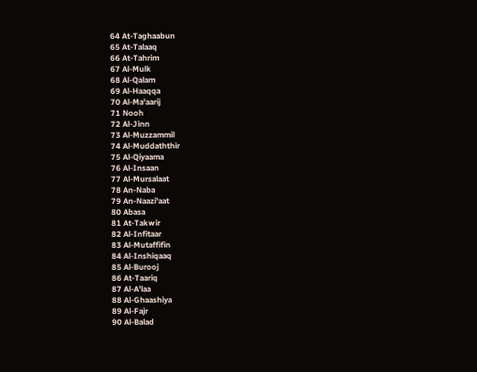64 At-Taghaabun
65 At-Talaaq
66 At-Tahrim
67 Al-Mulk
68 Al-Qalam
69 Al-Haaqqa
70 Al-Ma'aarij
71 Nooh
72 Al-Jinn
73 Al-Muzzammil
74 Al-Muddaththir
75 Al-Qiyaama
76 Al-Insaan
77 Al-Mursalaat
78 An-Naba
79 An-Naazi'aat
80 Abasa
81 At-Takwir
82 Al-Infitaar
83 Al-Mutaffifin
84 Al-Inshiqaaq
85 Al-Burooj
86 At-Taariq
87 Al-A'laa
88 Al-Ghaashiya
89 Al-Fajr
90 Al-Balad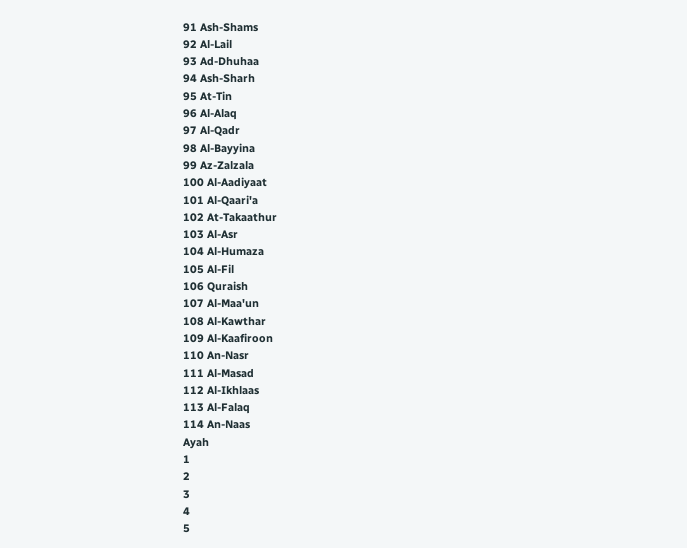91 Ash-Shams
92 Al-Lail
93 Ad-Dhuhaa
94 Ash-Sharh
95 At-Tin
96 Al-Alaq
97 Al-Qadr
98 Al-Bayyina
99 Az-Zalzala
100 Al-Aadiyaat
101 Al-Qaari'a
102 At-Takaathur
103 Al-Asr
104 Al-Humaza
105 Al-Fil
106 Quraish
107 Al-Maa'un
108 Al-Kawthar
109 Al-Kaafiroon
110 An-Nasr
111 Al-Masad
112 Al-Ikhlaas
113 Al-Falaq
114 An-Naas
Ayah
1
2
3
4
5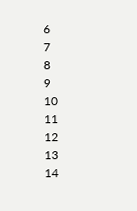6
7
8
9
10
11
12
13
14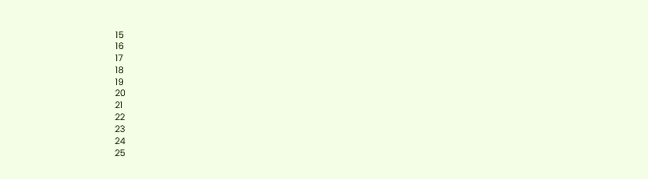15
16
17
18
19
20
21
22
23
24
25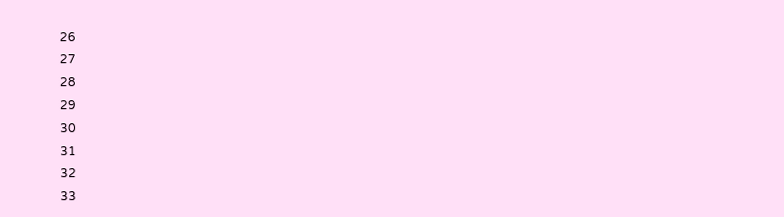26
27
28
29
30
31
32
33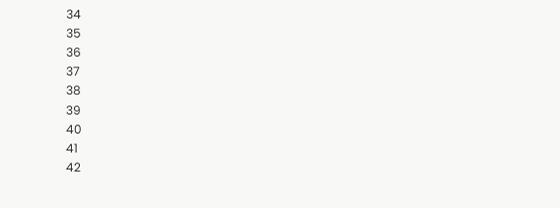34
35
36
37
38
39
40
41
42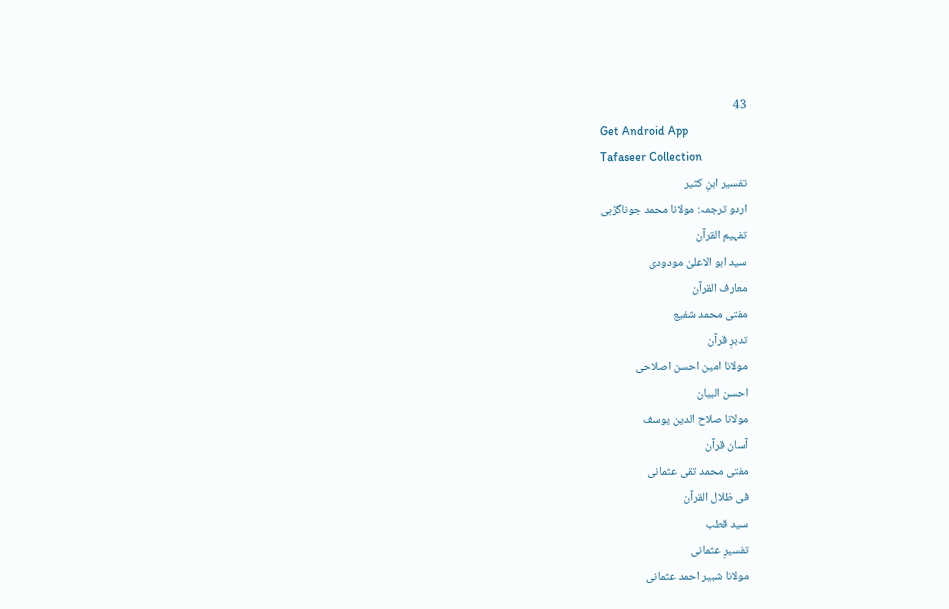43
Get Android App
Tafaseer Collection
تفسیر ابنِ کثیر
اردو ترجمہ: مولانا محمد جوناگڑہی
تفہیم القرآن
سید ابو الاعلیٰ مودودی
معارف القرآن
مفتی محمد شفیع
تدبرِ قرآن
مولانا امین احسن اصلاحی
احسن البیان
مولانا صلاح الدین یوسف
آسان قرآن
مفتی محمد تقی عثمانی
فی ظلال القرآن
سید قطب
تفسیرِ عثمانی
مولانا شبیر احمد عثمانی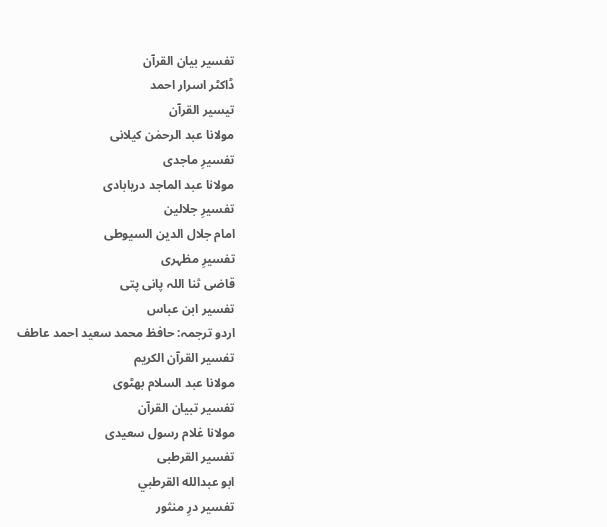تفسیر بیان القرآن
ڈاکٹر اسرار احمد
تیسیر القرآن
مولانا عبد الرحمٰن کیلانی
تفسیرِ ماجدی
مولانا عبد الماجد دریابادی
تفسیرِ جلالین
امام جلال الدین السیوطی
تفسیرِ مظہری
قاضی ثنا اللہ پانی پتی
تفسیر ابن عباس
اردو ترجمہ: حافظ محمد سعید احمد عاطف
تفسیر القرآن الکریم
مولانا عبد السلام بھٹوی
تفسیر تبیان القرآن
مولانا غلام رسول سعیدی
تفسیر القرطبی
ابو عبدالله القرطبي
تفسیر درِ منثور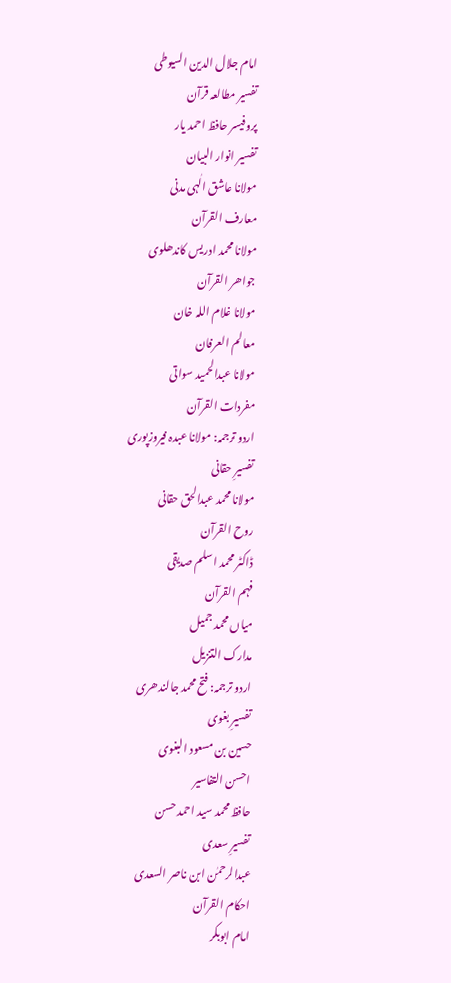امام جلال الدین السیوطی
تفسیر مطالعہ قرآن
پروفیسر حافظ احمد یار
تفسیر انوار البیان
مولانا عاشق الٰہی مدنی
معارف القرآن
مولانا محمد ادریس کاندھلوی
جواھر القرآن
مولانا غلام اللہ خان
معالم العرفان
مولانا عبدالحمید سواتی
مفردات القرآن
اردو ترجمہ: مولانا عبدہ فیروزپوری
تفسیرِ حقانی
مولانا محمد عبدالحق حقانی
روح القرآن
ڈاکٹر محمد اسلم صدیقی
فہم القرآن
میاں محمد جمیل
مدارک التنزیل
اردو ترجمہ: فتح محمد جالندھری
تفسیرِ بغوی
حسین بن مسعود البغوی
احسن التفاسیر
حافظ محمد سید احمد حسن
تفسیرِ سعدی
عبدالرحمٰن ابن ناصر السعدی
احکام القرآن
امام ابوبکر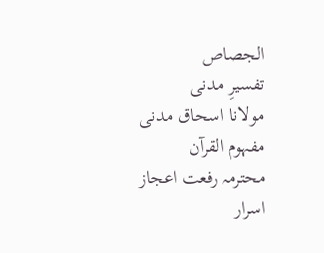الجصاص
تفسیرِ مدنی
مولانا اسحاق مدنی
مفہوم القرآن
محترمہ رفعت اعجاز
اسرار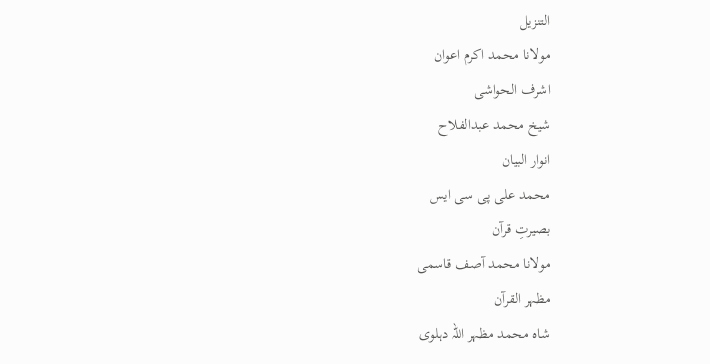التنزیل
مولانا محمد اکرم اعوان
اشرف الحواشی
شیخ محمد عبدالفلاح
انوار البیان
محمد علی پی سی ایس
بصیرتِ قرآن
مولانا محمد آصف قاسمی
مظہر القرآن
شاہ محمد مظہر اللہ دہلوی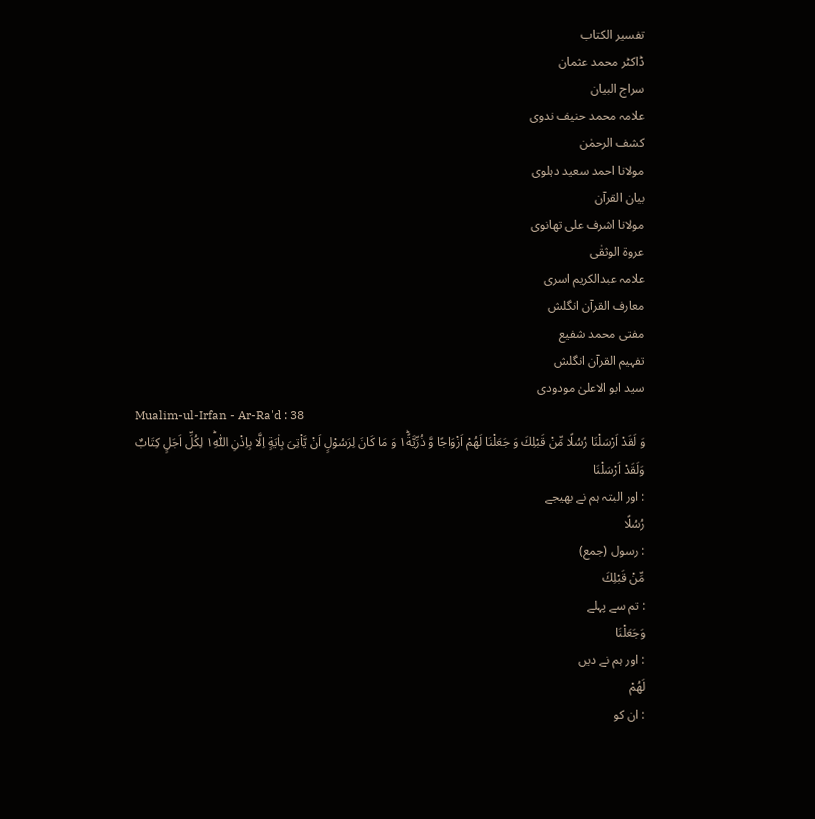تفسیر الکتاب
ڈاکٹر محمد عثمان
سراج البیان
علامہ محمد حنیف ندوی
کشف الرحمٰن
مولانا احمد سعید دہلوی
بیان القرآن
مولانا اشرف علی تھانوی
عروۃ الوثقٰی
علامہ عبدالکریم اسری
معارف القرآن انگلش
مفتی محمد شفیع
تفہیم القرآن انگلش
سید ابو الاعلیٰ مودودی
Mualim-ul-Irfan - Ar-Ra'd : 38
وَ لَقَدْ اَرْسَلْنَا رُسُلًا مِّنْ قَبْلِكَ وَ جَعَلْنَا لَهُمْ اَزْوَاجًا وَّ ذُرِّیَّةً١ؕ وَ مَا كَانَ لِرَسُوْلٍ اَنْ یَّاْتِیَ بِاٰیَةٍ اِلَّا بِاِذْنِ اللّٰهِ١ؕ لِكُلِّ اَجَلٍ كِتَابٌ
وَلَقَدْ اَرْسَلْنَا
: اور البتہ ہم نے بھیجے
رُسُلًا
: رسول (جمع)
مِّنْ قَبْلِكَ
: تم سے پہلے
وَجَعَلْنَا
: اور ہم نے دیں
لَهُمْ
: ان کو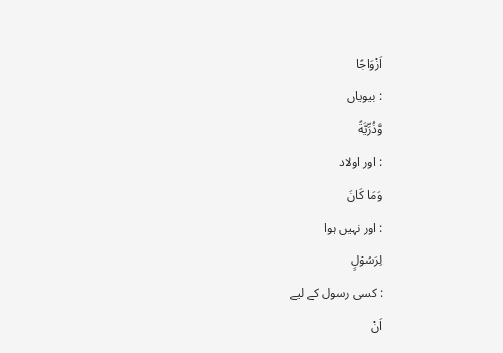اَزْوَاجًا
: بیویاں
وَّذُرِّيَّةً
: اور اولاد
وَمَا كَانَ
: اور نہیں ہوا
لِرَسُوْلٍ
: کسی رسول کے لیے
اَنْ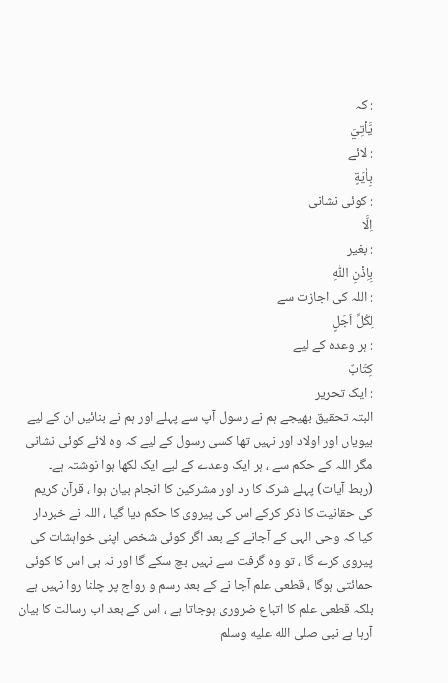: کہ
يَّاْتِيَ
: لائے
بِاٰيَةٍ
: کوئی نشانی
اِلَّا
: بغیر
بِاِذْنِ اللّٰهِ
: اللہ کی اجازت سے
لِكُلِّ اَجَلٍ
: ہر وعدہ کے لیے
كِتَابٌ
: ایک تحریر
البتہ تحقیق بھیجے ہم نے رسول آپ سے پہلے اور ہم نے بنائیں ان کے لیے بیویاں اور اولاد اور نہیں تھا کسی رسول کے لیے کہ وہ لائے کوئی نشانی مگر اللہ کے حکم سے ، ہر ایک وعدے کے لیے ایک لکھا ہوا نوشتہ ہے۔
(ربط آیات) پہلے شرک کا رد اور مشرکین کا انجام بیان ہوا ، قرآن کریم کی حقانیت کا ذکر کرکے اس کی پیروی کا حکم دیا گیا ، اللہ نے خبردار کیا کہ وحی الہی کے آجانے کے بعد اگر کوئی شخص اپنی خواہشات کی پیروی کرے گا ، تو وہ گرفت سے نہیں بچ سکے گا اور نہ ہی اس کا کوئی حمائتی ہوگا ، قطعی علم آجا نے کے بعد رسم و رواج پر چلنا روا نہیں ہے بلکہ قطعی علم کا اتباع ضروری ہوجاتا ہے ، اس کے بعد اب رسالت کا بیان آرہا ہے نبی صلى الله عليه وسلم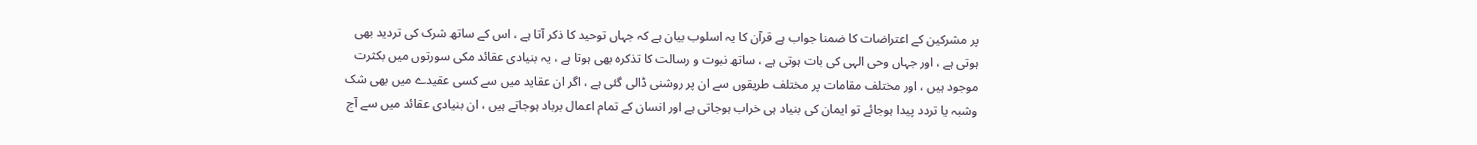پر مشرکین کے اعتراضات کا ضمنا جواب ہے قرآن کا یہ اسلوب بیان ہے کہ جہاں توحید کا ذکر آتا ہے ، اس کے ساتھ شرک کی تردید بھی ہوتی ہے ، اور جہاں وحی الہی کی بات ہوتی ہے ، ساتھ نبوت و رسالت کا تذکرہ بھی ہوتا ہے ، یہ بنیادی عقائد مکی سورتوں میں بکثرت موجود ہیں ، اور مختلف مقامات پر مختلف طریقوں سے ان پر روشنی ڈالی گئی ہے ، اگر ان عقاید میں سے کسی عقیدے میں بھی شک وشبہ یا تردد پیدا ہوجائے تو ایمان کی بنیاد ہی خراب ہوجاتی ہے اور انسان کے تمام اعمال برباد ہوجاتے ہیں ، ان بنیادی عقائد میں سے آج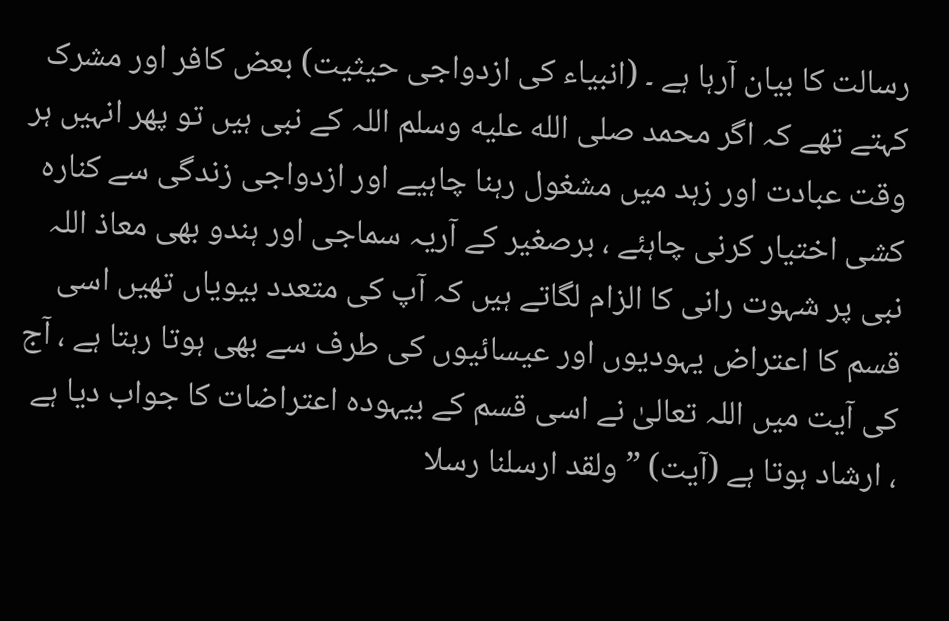رسالت کا بیان آرہا ہے ۔ (انبیاء کی ازدواجی حیثیت) بعض کافر اور مشرک کہتے تھے کہ اگر محمد صلى الله عليه وسلم اللہ کے نبی ہیں تو پھر انہیں ہر وقت عبادت اور زہد میں مشغول رہنا چاہیے اور ازدواجی زندگی سے کنارہ کشی اختیار کرنی چاہئے ، برصغیر کے آریہ سماجی اور ہندو بھی معاذ اللہ نبی پر شہوت رانی کا الزام لگاتے ہیں کہ آپ کی متعدد بیویاں تھیں اسی قسم کا اعتراض یہودیوں اور عیسائیوں کی طرف سے بھی ہوتا رہتا ہے ، آج کی آیت میں اللہ تعالیٰ نے اسی قسم کے بیہودہ اعتراضات کا جواب دیا ہے ، ارشاد ہوتا ہے (آیت) ” ولقد ارسلنا رسلا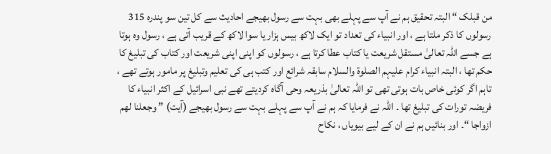من قبلک “ البتہ تحقیق ہم نے آپ سے پہلے بھی بہت سے رسول بھیجے احادیث سے کل تین سو پندرہ 315 رسولوں کا ذکر ملتا ہے ، اور انبیاء کی تعداد تو ایک لاکھ بیس ہزار یا سوا لاکھ کے قریب آتی ہے ، رسول وہ ہوتا ہے جسے اللہ تعالیٰ مستقل شریعت یا کتاب عطا کرتا ہے ، رسولوں کو اپنی اپنی شریعت اور کتاب کی تبلیغ کا حکم تھا ، البتہ انبیاء کرام علیہم الصلوۃ والسلام سابقہ شرائع اور کتب ہی کی تعلیم وتبلیغ پر مامور ہوتے تھے ، تاہم اگر کوئی خاص بات ہوتی تھی تو اللہ تعالیٰ بذریعہ وحی آگاہ کردیتے تھے نبی اسرائیل کے اکثر انبیاء کا فریضہ تورات کی تبلیغ تھا ۔ اللہ نے فرمایا کہ ہم نے آپ سے پہلے بہت سے رسول بھیجے (آیت) ” وجعلنا لھم ازواجا “۔ اور بنائیں ہم نے ان کے لیے بیویاں ، نکاح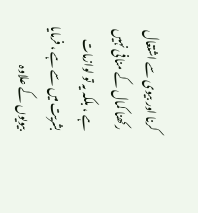کرنا اور بیوی سے اشتغال رکھنا کمال کے منافی نہیں ہے ، بلکہ یہ تو لوازمات بشریت میں سے ہے ، فرمایا بیویوں کے علاوہ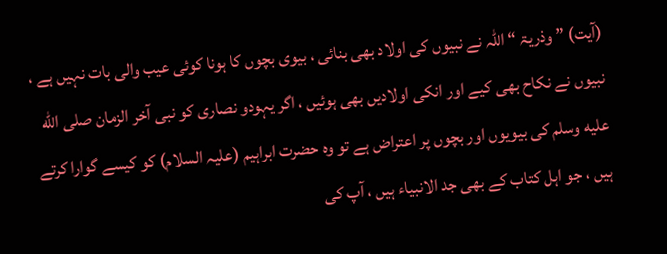(آیت) ” وذریۃ “ اللہ نے نبیوں کی اولاد بھی بنائی ، بیوی بچوں کا ہونا کوئی عیب والی بات نہیں ہے ، نبیوں نے نکاح بھی کیے اور انکی اولادیں بھی ہوئیں ، اگر یہودو نصاری کو نبی آخر الزمان صلى الله عليه وسلم کی بیویوں اور بچوں پر اعتراض ہے تو وہ حضرت ابراہیم (علیہ السلام) کو کیسے گوارا کرتے ہیں ، جو اہل کتاب کے بھی جد الانبیاء ہیں ، آپ کی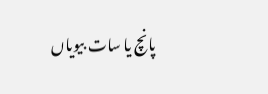پانچ یا سات بیویاں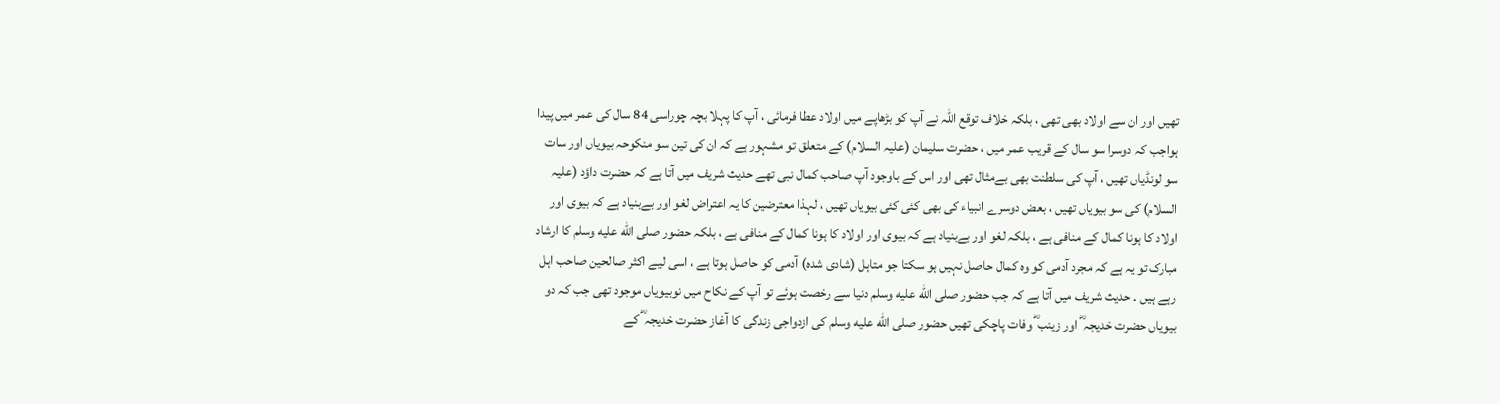تھیں اور ان سے اولاد بھی تھی ، بلکہ خلاف توقع اللہ نے آپ کو بڑھاپے میں اولاد عطا فرمائی ، آپ کا پہلا بچہ چوراسی 84 سال کی عمر میں پیدا ہواجب کہ دوسرا سو سال کے قریب عمر میں ، حضرت سلیمان (علیہ السلام) کے متعلق تو مشہور ہے کہ ان کی تین سو منکوحہ بیویاں اور سات سو لونڈیاں تھیں ، آپ کی سلطنت بھی بےمثال تھی اور اس کے باوجود آپ صاحب کمال نبی تھے حدیث شریف میں آتا ہے کہ حضرت داؤد (علیہ السلام) کی سو بیویاں تھیں ، بعض دوسرے انبیاء کی بھی کئی کئی بیویاں تھیں ، لہذا معترضین کا یہ اعتراض لغو اور بےبنیاد ہے کہ بیوی اور اولاد کا ہونا کمال کے منافی ہے ، بلکہ لغو اور بےبنیاد ہے کہ بیوی اور اولاد کا ہونا کمال کے منافی ہے ، بلکہ حضور صلى الله عليه وسلم کا ارشاد مبارک تو یہ ہے کہ مجرد آدمی کو وہ کمال حاصل نہیں ہو سکتا جو متاہل (شادی شدہ) آدمی کو حاصل ہوتا ہے ، اسی لیے اکثر صالحین صاحب اہل رہے ہیں ۔ حدیث شریف میں آتا ہے کہ جب حضور صلى الله عليه وسلم دنیا سے رخصت ہوئے تو آپ کے نکاح میں نوبیویاں موجود تھی جب کہ دو بیویاں حضرت خدیجہ ؓ اور زینب ؓ وفات پاچکی تھیں حضور صلى الله عليه وسلم کی ازدواجی زندگی کا آغاز حضرت خدیجہ ؓ کے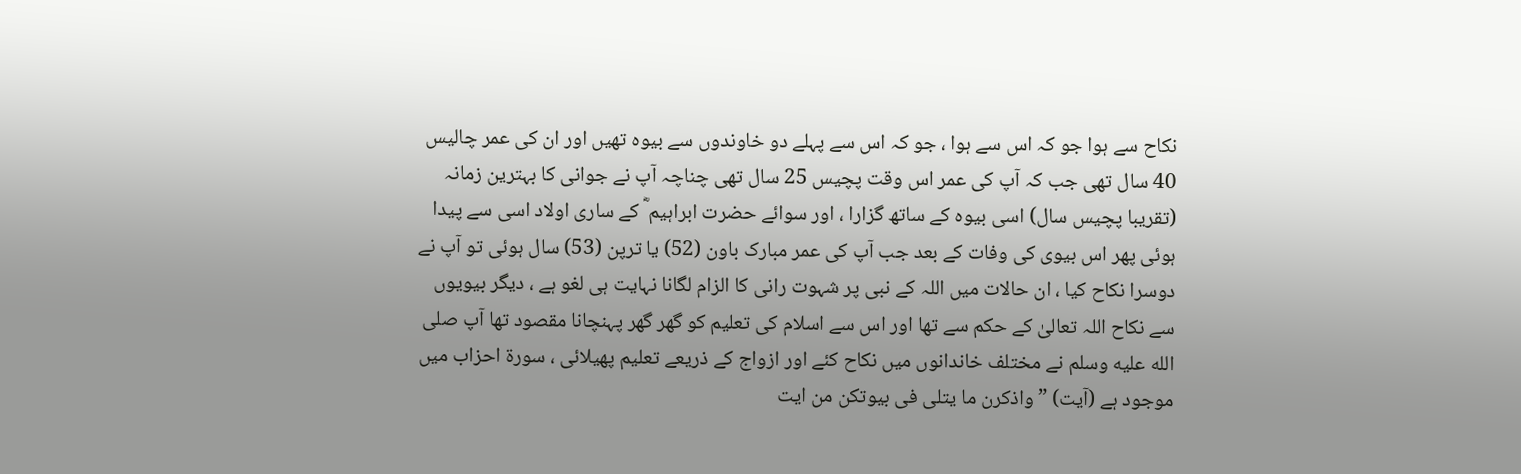نکاح سے ہوا جو کہ اس سے ہوا ، جو کہ اس سے پہلے دو خاوندوں سے بیوہ تھیں اور ان کی عمر چالیس 40 سال تھی جب کہ آپ کی عمر اس وقت پچیس 25 سال تھی چناچہ آپ نے جوانی کا بہترین زمانہ (تقریبا پچیس سال) اسی بیوہ کے ساتھ گزارا ، اور سوائے حضرت ابراہیم ؓ کے ساری اولاد اسی سے پیدا ہوئی پھر اس بیوی کی وفات کے بعد جب آپ کی عمر مبارک باون (52) یا ترپن (53) سال ہوئی تو آپ نے دوسرا نکاح کیا ، ان حالات میں اللہ کے نبی پر شہوت رانی کا الزام لگانا نہایت ہی لغو ہے ، دیگر بیویوں سے نکاح اللہ تعالیٰ کے حکم سے تھا اور اس سے اسلام کی تعلیم کو گھر گھر پہنچانا مقصود تھا آپ صلى الله عليه وسلم نے مختلف خاندانوں میں نکاح کئے اور ازواج کے ذریعے تعلیم پھیلائی ، سورة احزاب میں موجود ہے (آیت) ” واذکرن ما یتلی فی بیوتکن من ایت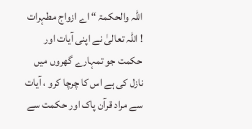اللہ والحکمۃ “ اے ازواج مطہرات ! اللہ تعالیٰ نے اپنی آیات اور حکمت جو تمہارے گھروں میں نازل کی ہے اس کا چرچا کرو ، آیات سے مراد قرآن پاک اور حکمت سے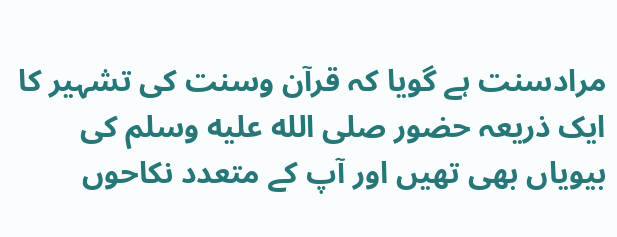مرادسنت ہے گویا کہ قرآن وسنت کی تشہیر کا ایک ذریعہ حضور صلى الله عليه وسلم کی بیویاں بھی تھیں اور آپ کے متعدد نکاحوں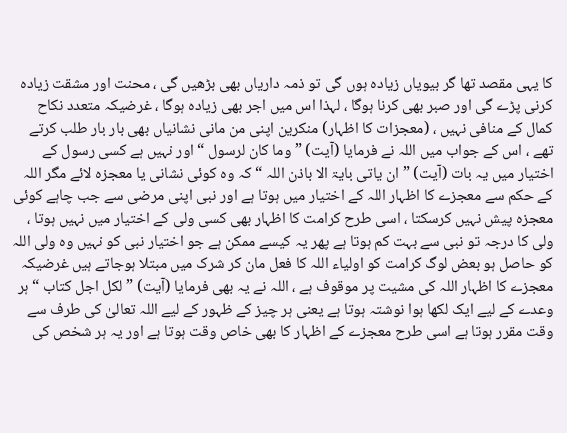کا یہی مقصد تھا گر بیویاں زیادہ ہوں گی تو ذمہ داریاں بھی بڑھیں گی ، محنت اور مشقت زیادہ کرنی پڑے گی اور صبر بھی کرنا ہوگا ، لہذا اس میں اجر بھی زیادہ ہوگا ، غرضیکہ متعدد نکاح کمال کے منافی نہیں ، (معجزات کا اظہار) منکرین اپنی من مانی نشانیاں بھی بار بار طلب کرتے تھے ، اس کے جواب میں اللہ نے فرمایا (آیت) ” وما کان لرسول “ اور نہیں ہے کسی رسول کے اختیار میں یہ بات (آیت) ” ان یاتی بایۃ الا باذن اللہ “ کہ وہ کوئی نشانی یا معجزہ لائے مگر اللہ کے حکم سے معجزے کا اظہار اللہ کے اختیار میں ہوتا ہے اور نبی اپنی مرضی سے جب چاہے کوئی معجزہ پیش نہیں کرسکتا ، اسی طرح کرامت کا اظہار بھی کسی ولی کے اختیار میں نہیں ہوتا ، ولی کا درجہ تو نبی سے بہت کم ہوتا ہے پھر یہ کیسے ممکن ہے جو اختیار نبی کو نہیں وہ ولی اللہ کو حاصل ہو بعض لوگ کرامت کو اولیاء اللہ کا فعل مان کر شرک میں مبتلا ہوجاتے ہیں غرضیکہ معجزے کا اظہار اللہ کی مشیت پر موقوف ہے ، اللہ نے یہ بھی فرمایا (آیت) ” لکل اجل کتاب “ ہر وعدے کے لیے ایک لکھا ہوا نوشتہ ہوتا ہے یعنی ہر چیز کے ظہور کے لیے اللہ تعالیٰ کی طرف سے وقت مقرر ہوتا ہے اسی طرح معجزے کے اظہار کا بھی خاص وقت ہوتا ہے اور یہ ہر شخص کی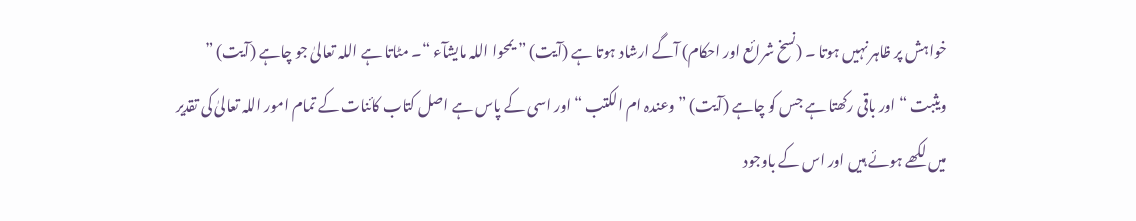خواہش پر ظاہر نہیں ہوتا ۔ (نسخ شرائع اور احکام) آگے ارشاد ہوتا ہے (آیت) ” یمحوا اللہ مایشآء “۔ مٹاتا ہے اللہ تعالیٰ جو چاہے (آیت) ” ویثبت “ اور باقی رکھتا ہے جس کو چاہے (آیت) ” وعندہ ام الکتب “ اور اسی کے پاس ہے اصل کتاب کائنات کے تمام امور اللہ تعالیٰ کی تقدیر میں لکھے ہوئے ہیں اور اس کے باوجود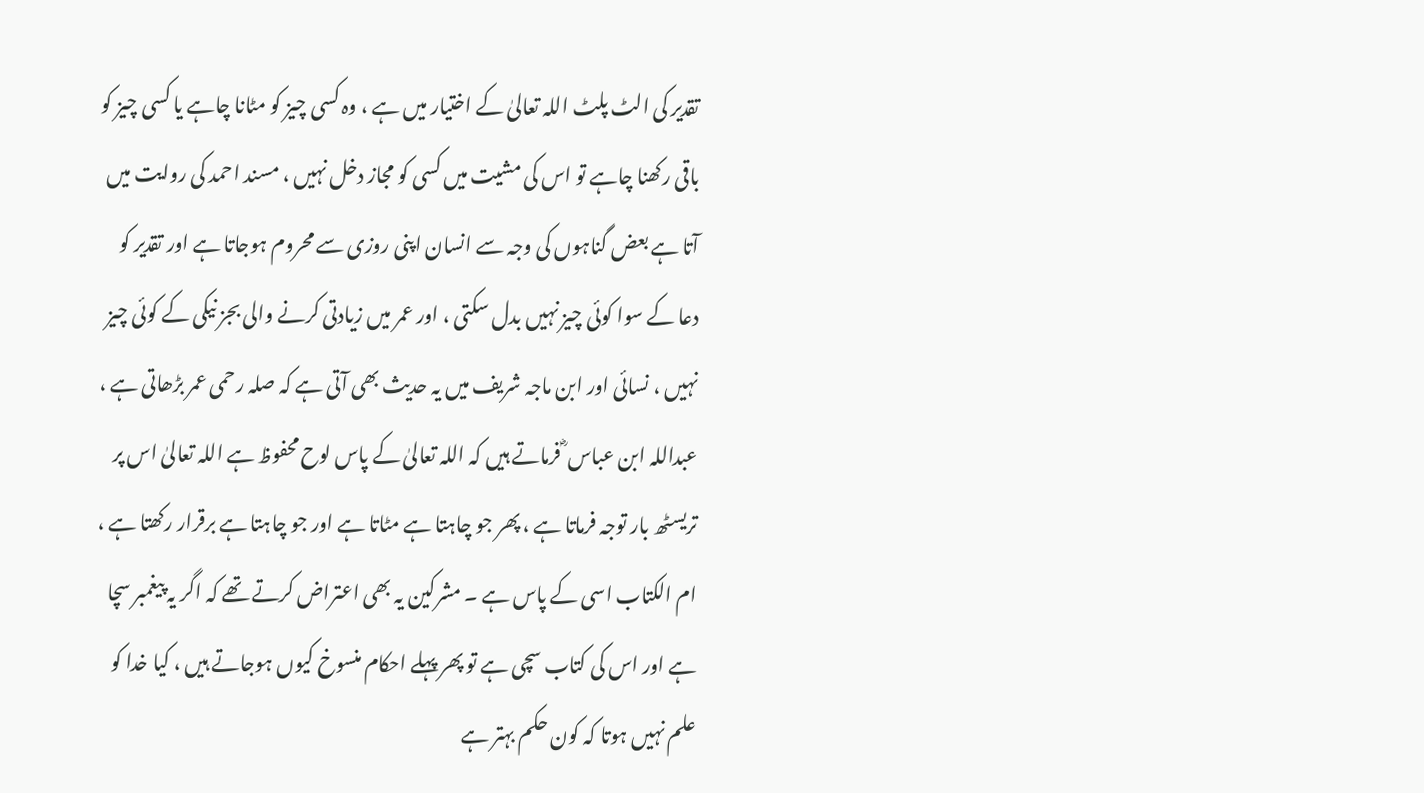تقدیر کی الٹ پلٹ اللہ تعالیٰ کے اختیار میں ہے ، وہ کسی چیز کو مٹانا چاہے یا کسی چیز کو باقی رکھنا چاہے تو اس کی مشیت میں کسی کو مجاز دخل نہیں ، مسند احمد کی روایت میں آتا ہے بعض گناہوں کی وجہ سے انسان اپنی روزی سے محروم ہوجاتا ہے اور تقدیر کو دعا کے سوا کوئی چیز نہیں بدل سکتی ، اور عمر میں زیادتی کرنے والی بجز نیکی کے کوئی چیز نہیں ، نسائی اور ابن ماجہ شریف میں یہ حدیث بھی آتی ہے کہ صلہ رحمی عمر بڑھاتی ہے ، عبداللہ ابن عباس ؓ فرماتے ہیں کہ اللہ تعالیٰ کے پاس لوح محفوظ ہے اللہ تعالیٰ اس پر تریسٹھ بار توجہ فرماتا ہے ، پھر جو چاہتا ہے مٹاتا ہے اور جو چاہتا ہے برقرار رکھتا ہے ، ام الکتاب اسی کے پاس ہے ۔ مشرکین یہ بھی اعتراض کرتے تھے کہ اگر یہ پیغمبر سچا ہے اور اس کی کتاب سچی ہے تو پھر پہلے احکام منسوخ کیوں ہوجاتے ہیں ، کیا خدا کو علم نہیں ہوتا کہ کون حکم بہتر ہے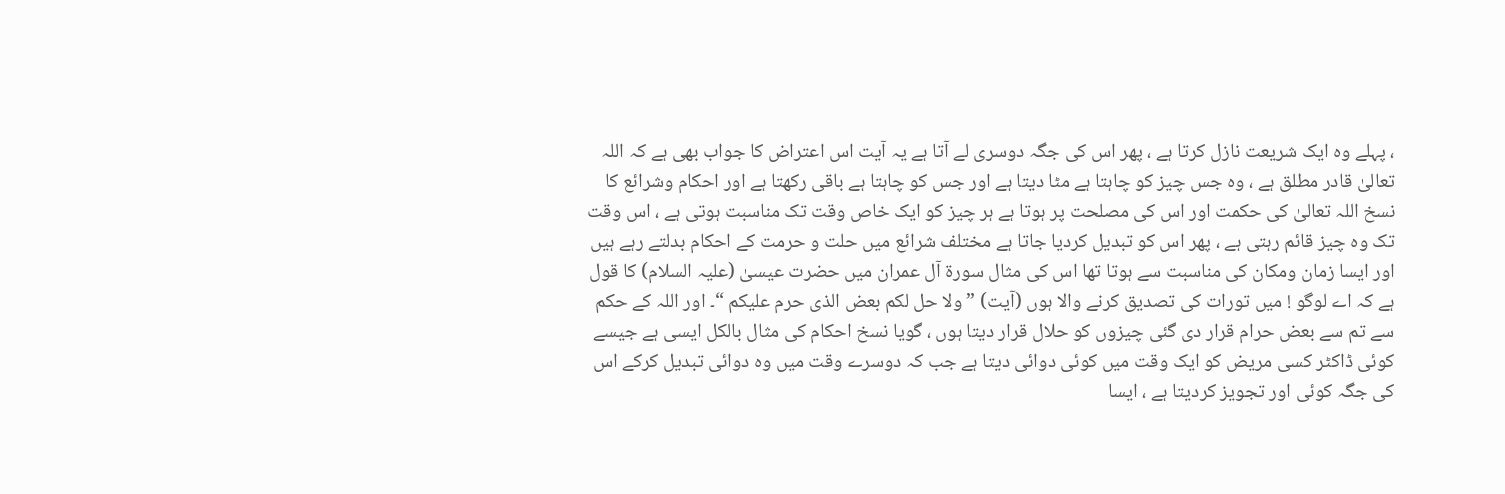، پہلے وہ ایک شریعت نازل کرتا ہے ، پھر اس کی جگہ دوسری لے آتا ہے یہ آیت اس اعتراض کا جواب بھی ہے کہ اللہ تعالیٰ قادر مطلق ہے ، وہ جس چیز کو چاہتا ہے مٹا دیتا ہے اور جس کو چاہتا ہے باقی رکھتا ہے اور احکام وشرائع کا نسخ اللہ تعالیٰ کی حکمت اور اس کی مصلحت پر ہوتا ہے ہر چیز کو ایک خاص وقت تک مناسبت ہوتی ہے ، اس وقت تک وہ چیز قائم رہتی ہے ، پھر اس کو تبدیل کردیا جاتا ہے مختلف شرائع میں حلت و حرمت کے احکام بدلتے رہے ہیں اور ایسا زمان ومکان کی مناسبت سے ہوتا تھا اس کی مثال سورة آل عمران میں حضرت عیسیٰ (علیہ السلام) کا قول ہے کہ اے لوگو ! میں تورات کی تصدیق کرنے والا ہوں (آیت) ” ولا حل لکم بعض الذی حرم علیکم “۔ اور اللہ کے حکم سے تم سے بعض حرام قرار دی گئی چیزوں کو حلال قرار دیتا ہوں ، گویا نسخ احکام کی مثال بالکل ایسی ہے جیسے کوئی ڈاکٹر کسی مریض کو ایک وقت میں کوئی دوائی دیتا ہے جب کہ دوسرے وقت میں وہ دوائی تبدیل کرکے اس کی جگہ کوئی اور تجویز کردیتا ہے ، ایسا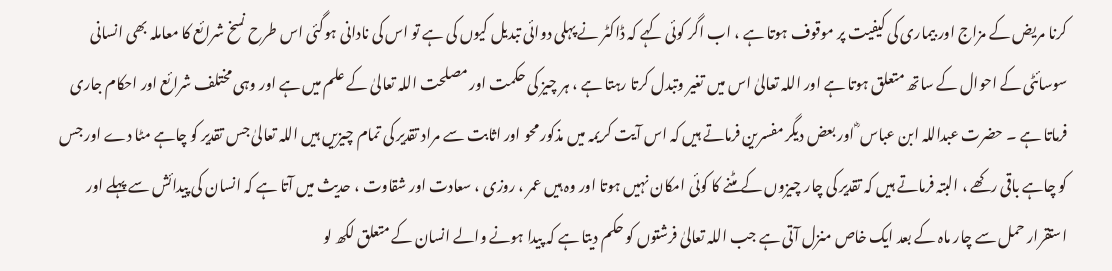کرنا مریض کے مزاج اور بیماری کی کیفیت پر موقوف ہوتا ہے ، اب اگر کوئی کہے کہ ڈاکٹر نے پہلی دوائی تبدیل کیوں کی ہے تو اس کی نادانی ہوگئی اس طرح نسخ شرائع کا معاملہ بھی انسانی سوسائٹی کے احوال کے ساتھ متعلق ہوتا ہے اور اللہ تعالیٰ اس میں تغیر وتبدل کرتا رہتا ہے ، ہر چیز کی حکمت اور مصلحت اللہ تعالیٰ کے علم میں ہے اور وہی مختلف شرائع اور احکام جاری فرماتا ہے ۔ حضرت عبداللہ ابن عباس ؓ اور بعض دیگر مفسرین فرماتے ہیں کہ اس آیت کریمہ میں مذکور محو اور اثابت سے مراد تقدیر کی تمام چیزیں ہیں اللہ تعالیٰ جس تقدیر کو چاہے مٹا دے اور جس کو چاہے باقی رکھے ، البتہ فرماتے ہیں کہ تقدیر کی چار چیزوں کے مٹنے کا کوئی امکان نہیں ہوتا اور وہ ہیں عمر ، روزی ، سعادت اور شقاوت ، حدیث میں آتا ہے کہ انسان کی پیدائش سے پہلے اور استقرار حمل سے چار ماہ کے بعد ایک خاص منزل آتی ہے جب اللہ تعالیٰ فرشتوں کو حکم دیتا ہے کہ پیدا ہونے والے انسان کے متعلق لکھ لو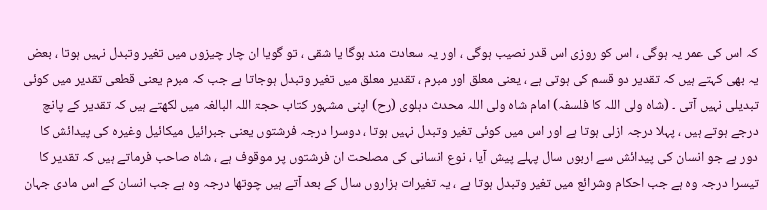کہ اس کی عمر یہ ہوگی ، اس کو روزی اس قدر نصیب ہوگی ، اور یہ سعادت مند ہوگا یا شقی ، تو گویا ان چار چیزوں میں تغیر وتبدل نہیں ہوتا ، بعض یہ بھی کہتے ہیں کہ تقدیر دو قسم کی ہوتی ہے ، یعنی معلق اور مبرم ، تقدیر معلق میں تغیر وتبدل ہوجاتا ہے جب کہ مبرم یعنی قطعی تقدیر میں کوئی تبدیلی نہیں آتی ۔ (شاہ ولی اللہ کا فلسفہ) امام شاہ ولی اللہ محدث دہلوی (رح) اپنی مشہور کتاب حجۃ اللہ البالغہ میں لکھتے ہیں کہ تقدیر کے پانچ درجے ہوتے ہیں ، پہلا درجہ ازلی ہوتا ہے اور اس میں کوئی تغیر وتبدل نہیں ہوتا ، دوسرا درجہ فرشتوں یعنی جبرائیل میکائیل وغیرہ کی پیدائش کا دور ہے جو انسان کی پیدائش سے اربوں سال پہلے پیش آیا ، نوع انسانی کی مصلحت ان فرشتوں پر موقوف ہے ، شاہ صاحب فرماتے ہیں کہ تقدیر کا تیسرا درجہ وہ ہے جب احکام وشرائع میں تغیر وتبدل ہوتا ہے ، یہ تغیرات ہزاروں سال کے بعد آتے ہیں چوتھا درجہ وہ ہے جب انسان کے اس مادی جہان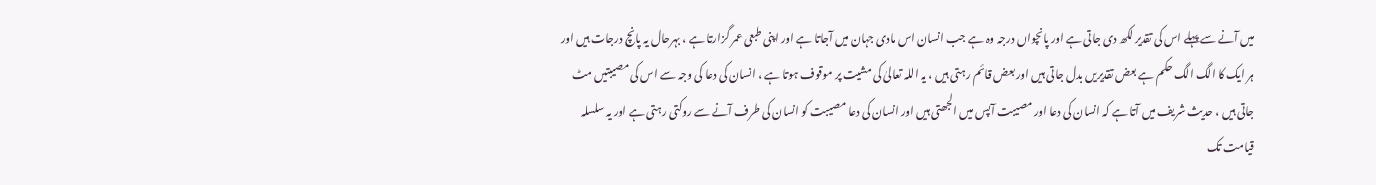میں آنے سے پہلے اس کی تقدیر لکھ دی جاتی ہے اور پانچواں درجہ وہ ہے جب انسان اس مادی جہان میں آجاتا ہے اور اپنی طبعی عمر گزارتا ہے ، بہرحال یہ پانچ درجات ہیں اور ہر ایک کا الگ الگ حکم ہے بعض تقدیریں بدل جاتی ہیں اور بعض قائم رہتی ہیں ، یہ اللہ تعالیٰ کی مشیت پر موقوف ہوتا ہے ، انسان کی دعا کی وجہ سے اس کی مصیبتیں مٹ جاتی ہیں ، حدیث شریف میں آتا ہے کہ انسان کی دعا اور مصیبت آپس میں الجھتی ہیں اور انسان کی دعا مصیبت کو انسان کی طرف آنے سے روکتی رہتی ہے اور یہ سلسلہ قیامت تک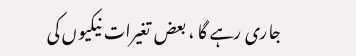جاری رہے گا ، بعض تغیرات نیکیوں کی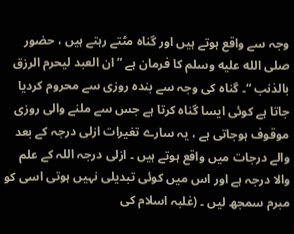وجہ سے واقع ہوتے ہیں اور گناہ مٹتے رہتے ہیں ، حضور صلى الله عليه وسلم کا فرمان ہے ” ان العبد لیحرم الرزق بالذنب “۔ گناہ کی وجہ سے بندہ روزی سے محروم کردیا جاتا ہے کوئی ایسا گناہ کرتا ہے جس سے ملنے والی روزی موقوف ہوجاتی ہے ، یہ سارے تغیرات ازلی درجہ کے بعد والے درجات میں واقع ہوتے ہیں ۔ ازلی درجہ اللہ کے علم والا درجہ ہے اور اس میں کوئی تبدیلی نہیں ہوتی اسی کو مبرم سمجھ لیں ۔ (غلبہ اسلام کی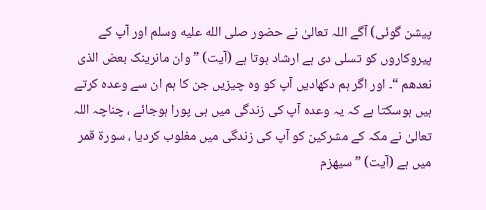پیشن گوئی) آگے اللہ تعالیٰ نے حضور صلى الله عليه وسلم اور آپ کے پیروکاروں کو تسلی دی ہے ارشاد ہوتا ہے (آیت) ” وان مانرینک بعض الذی نعدھم “۔ اور اگر ہم دکھادیں آپ کو وہ چیزیں جن کا ہم ان سے وعدہ کرتے ہیں ہوسکتا ہے کہ یہ وعدہ آپ کی زندگی میں ہی پورا ہوجائے ، چناچہ اللہ تعالیٰ نے مکہ کے مشرکین کو آپ کی زندگی میں مغلوب کردیا ، سورة قمر میں ہے (آیت) ” سیھزم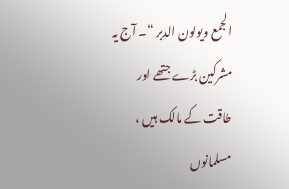الجمع ویولون الدبر “۔ آج یہ مشرکین بڑے جتھے اور طاقت کے مالک ہیں ، مسلمانوں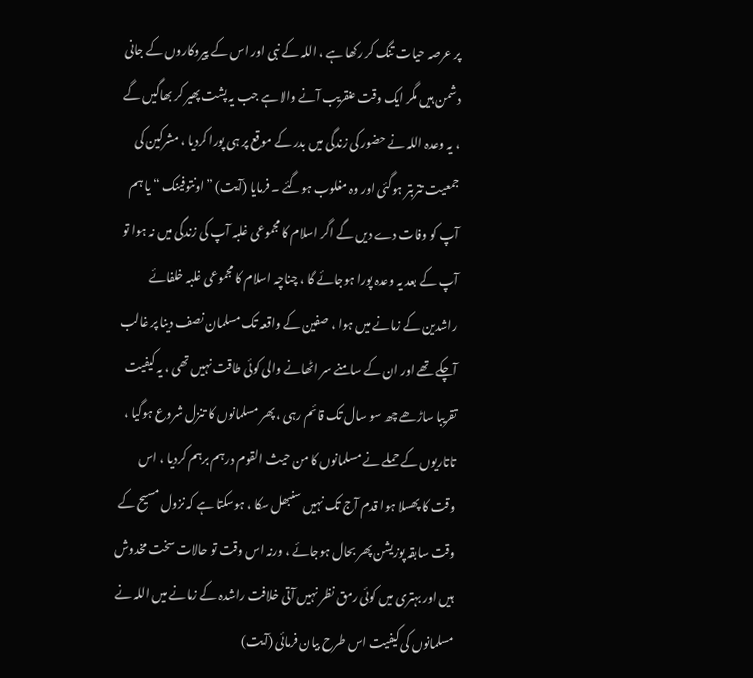پر عرصہ حیات تنگ کر رکھا ہے ، اللہ کے نبی اور اس کے پیروکاروں کے جانی دشمن ہیں مگر ایک وقت عنقریب آنے والا ہے جب یہ پشت پھیر کر بھاگیں گے ، یہ وعدہ اللہ نے حضور کی زندگی میں بدر کے موقع پر ہی پورا کردیا ، مشرکین کی جمعیت تتربتر ہوگئی اور وہ مغلوب ہوگئے ۔ فرمایا (آیت) ” اونتوفینک “ یا ہم آپ کو وفات دے دیں گے اگر اسلام کا مجموعی غلبہ آپ کی زندگی میں نہ ہوا تو آپ کے بعد یہ وعدہ پورا ہوجائے گا ، چناچہ اسلام کا مجموعی غلبہ خلفائے راشدین کے زمانے میں ہوا ، صفین کے واقعہ تک مسلمان نصف دینا پر غالب آچکے تھے اور ان کے سامنے سر اٹھانے والی کوئی طاقت نہیں تھی ، یہ کیفیت تقریبا ساڑھے چھ سو سال تک قائم رہی ، پھر مسلمانوں کا تنزل شروع ہوگیا ، تاتاریوں کے حملے نے مسلمانوں کا من حیث القوم درہم برہم کردیا ، اس وقت کا پھسلا ہوا قدم آج تک نہیں سنبھل سکا ، ہوسکتا ہے کہ نزول مسیح کے وقت سابقہ پوزیشن پھر بحال ہوجائے ، ورنہ اس وقت تو حالات سخت مخدوش ہیں اور بہتری میں کوئی رمق نظر نہیں آتی خلافت راشدہ کے زمانے میں اللہ نے مسلمانوں کی کیفیت اس طرح بیان فرمائی (آیت)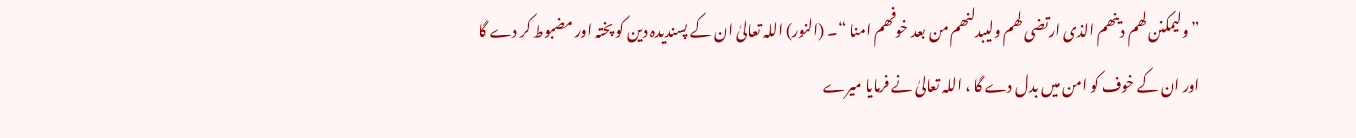” ولیمکنن لھم دینھم الذی ارتضی لھم ولیبدلنھم من بعد خوفھم امنا “۔ (النور) اللہ تعالیٰ ان کے پسندیدہ دین کو پختہ اور مضبوط کر دے گا اور ان کے خوف کو امن میں بدل دے گا ، اللہ تعالیٰ نے فرمایا میرے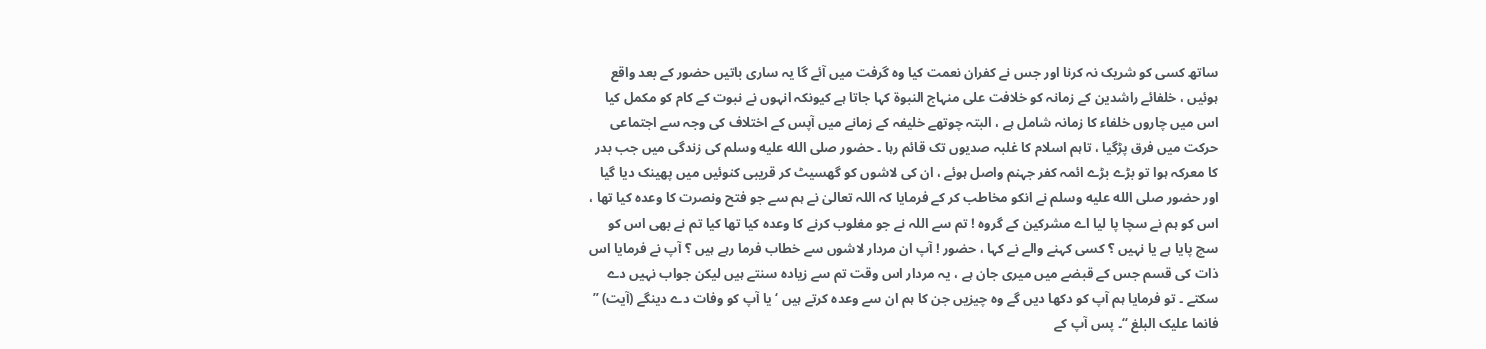ساتھ کسی کو شریک نہ کرنا اور جس نے کفران نعمت کیا وہ گرفت میں آئے گا یہ ساری باتیں حضور کے بعد واقع ہوئیں ، خلفائے راشدین کے زمانہ کو خلافت علی منہاج النبوۃ کہا جاتا ہے کیونکہ انہوں نے نبوت کے کام کو مکمل کیا اس میں چاروں خلفاء کا زمانہ شامل ہے ، البتہ چوتھے خلیفہ کے زمانے میں آپس کے اختلاف کی وجہ سے اجتماعی حرکت میں فرق پڑگیا ، تاہم اسلام کا غلبہ صدیوں تک قائم رہا ۔ حضور صلى الله عليه وسلم کی زندگی میں جب بدر کا معرکہ ہوا تو بڑے بڑے ائمہ کفر جہنم واصل ہوئے ، ان کی لاشوں کو گھسیٹ کر قریبی کنوئیں میں پھینک دیا گیا اور حضور صلى الله عليه وسلم نے انکو مخاطب کر کے فرمایا کہ اللہ تعالیٰ نے ہم سے جو فتح ونصرت کا وعدہ کیا تھا ، اس کو ہم نے سچا پا لیا اے مشرکین کے گروہ ! تم سے اللہ نے جو مغلوب کرنے کا وعدہ کیا تھا کیا تم نے بھی اس کو سچ پایا ہے یا نہیں ؟ کسی کہنے والے نے کہا ، حضور ! آپ ان مردار لاشوں سے خطاب فرما رہے ہیں ؟ آپ نے فرمایا اس ذات کی قسم جس کے قبضے میں میری جان ہے ، یہ مردار اس وقت تم سے زیادہ سنتے ہیں لیکن جواب نہیں دے سکتے ۔ تو فرمایا ہم آپ کو دکھا دیں گے وہ چیزیں جن کا ہم ان سے وعدہ کرتے ہیں ‘ یا آپ کو وفات دے دینگے (آیت) ” فانما علیک البلغ “۔ پس آپ کے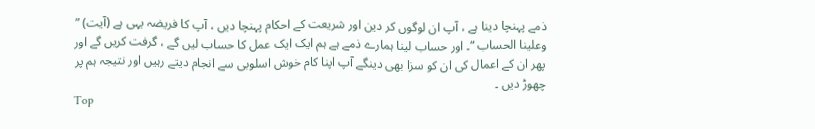ذمے پہنچا دینا ہے ، آپ ان لوگوں کر دین اور شریعت کے احکام پہنچا دیں ، آپ کا فریضہ یہی ہے (آیت) ” وعلینا الحساب “۔ اور حساب لینا ہمارے ذمے ہے ہم ایک ایک عمل کا حساب لیں گے ، گرفت کریں گے اور پھر ان کے اعمال کی ان کو سزا بھی دینگے آپ اپنا کام خوش اسلوبی سے انجام دیتے رہیں اور نتیجہ ہم پر چھوڑ دیں ۔
Top